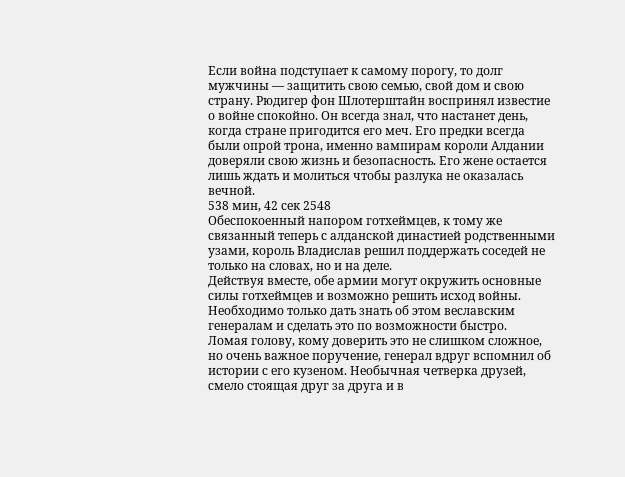Если война подступает к самому порогу, то долг мужчины — защитить свою семью, свой дом и свою страну. Рюдигер фон Шлотерштайн воспринял известие о войне спокойно. Он всегда знал, что настанет день, когда стране пригодится его меч. Его предки всегда были опрой трона, именно вампирам короли Алдании доверяли свою жизнь и безопасность. Его жене остается лишь ждать и молиться чтобы разлука не оказалась вечной.
538 мин, 42 сек 2548
Обеспокоенный напором готхеймцев, к тому же связанный теперь с алданской династией родственными узами, король Владислав решил поддержать соседей не только на словах, но и на деле.
Действуя вместе, обе армии могут окружить основные силы готхеймцев и возможно решить исход войны. Необходимо только дать знать об этом веславским генералам и сделать это по возможности быстро.
Ломая голову, кому доверить это не слишком сложное, но очень важное поручение, генерал вдруг вспомнил об истории с его кузеном. Необычная четверка друзей, смело стоящая друг за друга и в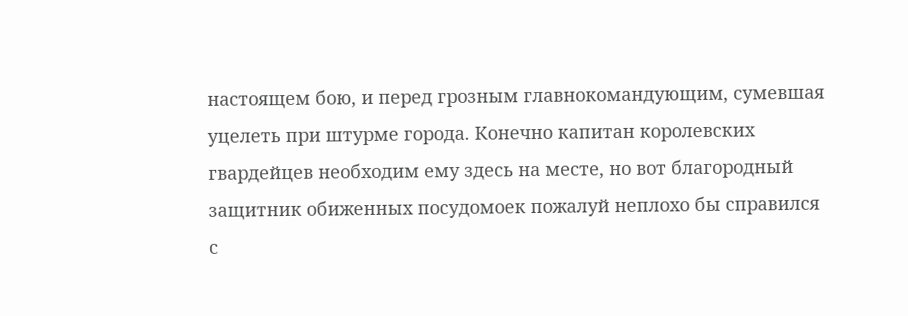настоящем бою, и перед грозным главнокомандующим, сумевшая уцелеть при штурме города. Конечно капитан королевских гвардейцев необходим ему здесь на месте, но вот благородный защитник обиженных посудомоек пожалуй неплохо бы справился с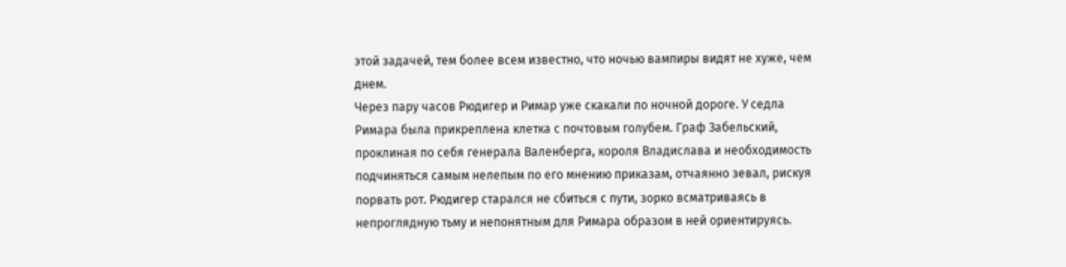этой задачей, тем более всем известно, что ночью вампиры видят не хуже, чем днем.
Через пару часов Рюдигер и Римар уже скакали по ночной дороге. У седла Римара была прикреплена клетка с почтовым голубем. Граф Забельский, проклиная по себя генерала Валенберга, короля Владислава и необходимость подчиняться самым нелепым по его мнению приказам, отчаянно зевал, рискуя порвать рот. Рюдигер старался не сбиться с пути, зорко всматриваясь в непроглядную тьму и непонятным для Римара образом в ней ориентируясь.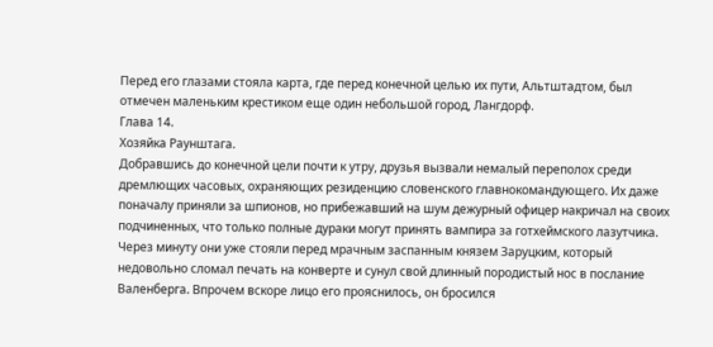Перед его глазами стояла карта, где перед конечной целью их пути, Альтштадтом, был отмечен маленьким крестиком еще один небольшой город, Лангдорф.
Глава 14.
Хозяйка Раунштага.
Добравшись до конечной цели почти к утру, друзья вызвали немалый переполох среди дремлющих часовых, охраняющих резиденцию словенского главнокомандующего. Их даже поначалу приняли за шпионов, но прибежавший на шум дежурный офицер накричал на своих подчиненных, что только полные дураки могут принять вампира за готхеймского лазутчика. Через минуту они уже стояли перед мрачным заспанным князем Заруцким, который недовольно сломал печать на конверте и сунул свой длинный породистый нос в послание Валенберга. Впрочем вскоре лицо его прояснилось, он бросился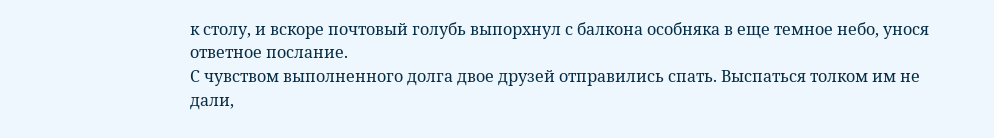к столу, и вскоре почтовый голубь выпорхнул с балкона особняка в еще темное небо, унося ответное послание.
С чувством выполненного долга двое друзей отправились спать. Выспаться толком им не дали,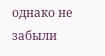однако не забыли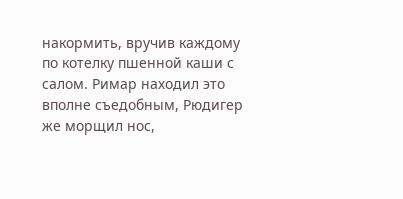накормить, вручив каждому по котелку пшенной каши с салом. Римар находил это вполне съедобным, Рюдигер же морщил нос,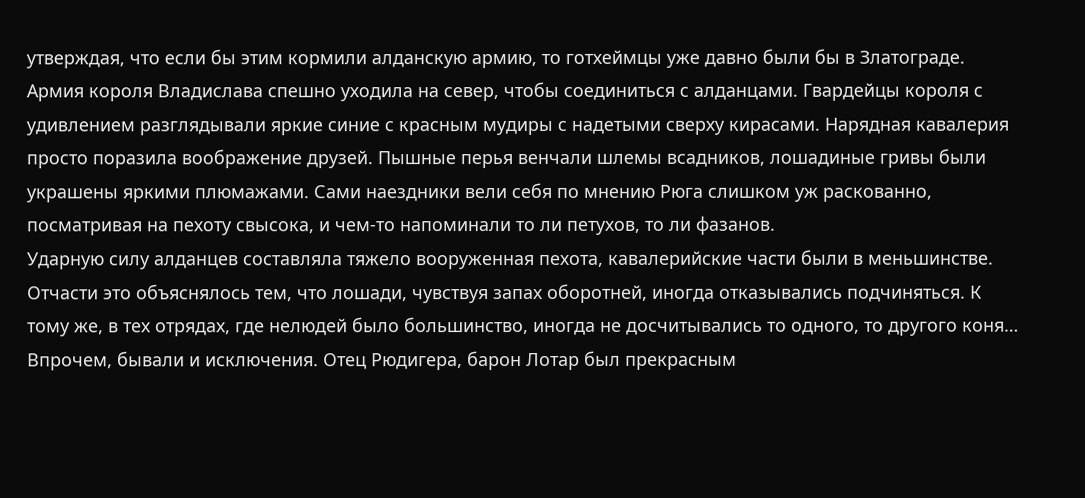утверждая, что если бы этим кормили алданскую армию, то готхеймцы уже давно были бы в Златограде.
Армия короля Владислава спешно уходила на север, чтобы соединиться с алданцами. Гвардейцы короля с удивлением разглядывали яркие синие с красным мудиры с надетыми сверху кирасами. Нарядная кавалерия просто поразила воображение друзей. Пышные перья венчали шлемы всадников, лошадиные гривы были украшены яркими плюмажами. Сами наездники вели себя по мнению Рюга слишком уж раскованно, посматривая на пехоту свысока, и чем-то напоминали то ли петухов, то ли фазанов.
Ударную силу алданцев составляла тяжело вооруженная пехота, кавалерийские части были в меньшинстве. Отчасти это объяснялось тем, что лошади, чувствуя запах оборотней, иногда отказывались подчиняться. К тому же, в тех отрядах, где нелюдей было большинство, иногда не досчитывались то одного, то другого коня… Впрочем, бывали и исключения. Отец Рюдигера, барон Лотар был прекрасным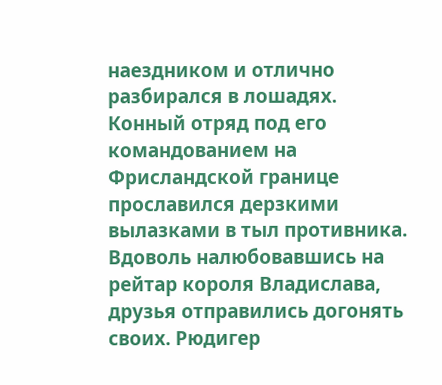наездником и отлично разбирался в лошадях. Конный отряд под его командованием на Фрисландской границе прославился дерзкими вылазками в тыл противника.
Вдоволь налюбовавшись на рейтар короля Владислава, друзья отправились догонять своих. Рюдигер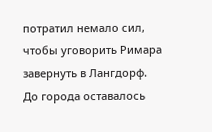потратил немало сил, чтобы уговорить Римара завернуть в Лангдорф. До города оставалось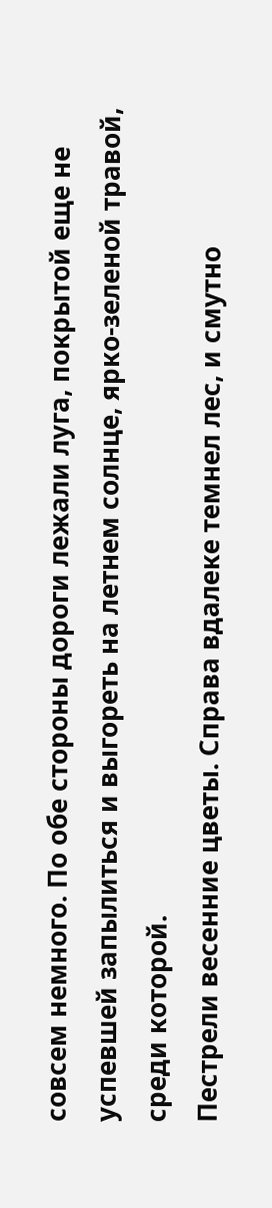совсем немного. По обе стороны дороги лежали луга, покрытой еще не успевшей запылиться и выгореть на летнем солнце, ярко-зеленой травой, среди которой.
Пестрели весенние цветы. Справа вдалеке темнел лес, и смутно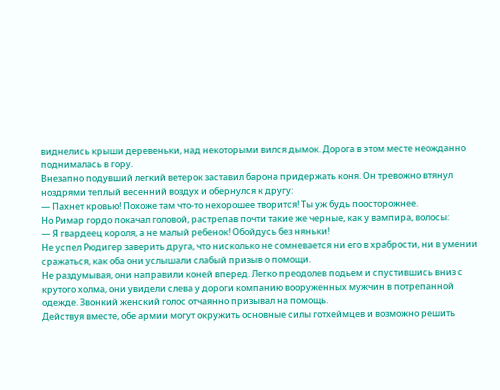виднелись крыши деревеньки, над некоторыми вился дымок. Дорога в этом месте неожданно поднималась в гору.
Внезапно подувший легкий ветерок заставил барона придержать коня. Он тревожно втянул ноздрями теплый весенний воздух и обернулся к другу:
— Пахнет кровью! Похоже там что-то нехорошее творится! Ты уж будь поосторожнее.
Но Римар гордо покачал головой, растрепав почти такие же черные, как у вампира, волосы:
— Я гвардеец короля, а не малый ребенок! Обойдусь без няньки!
Не успел Рюдигер заверить друга, что нисколько не сомневается ни его в храбрости, ни в умении сражаться, как оба они услышали слабый призыв о помощи.
Не раздумывая, они направили коней вперед. Легко преодолев подьем и спустившись вниз с крутого холма, они увидели слева у дороги компанию вооруженных мужчин в потрепанной одежде. Звонкий женский голос отчаянно призывал на помощь.
Действуя вместе, обе армии могут окружить основные силы готхеймцев и возможно решить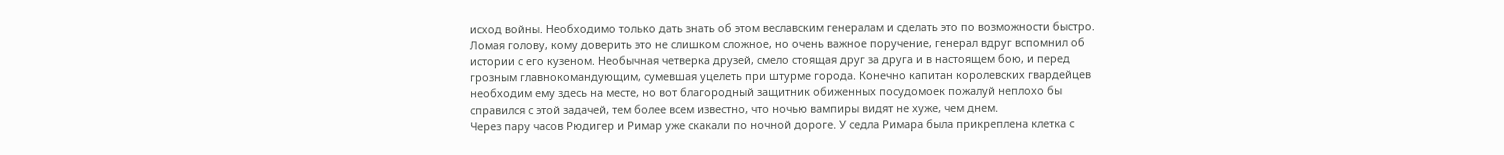исход войны. Необходимо только дать знать об этом веславским генералам и сделать это по возможности быстро.
Ломая голову, кому доверить это не слишком сложное, но очень важное поручение, генерал вдруг вспомнил об истории с его кузеном. Необычная четверка друзей, смело стоящая друг за друга и в настоящем бою, и перед грозным главнокомандующим, сумевшая уцелеть при штурме города. Конечно капитан королевских гвардейцев необходим ему здесь на месте, но вот благородный защитник обиженных посудомоек пожалуй неплохо бы справился с этой задачей, тем более всем известно, что ночью вампиры видят не хуже, чем днем.
Через пару часов Рюдигер и Римар уже скакали по ночной дороге. У седла Римара была прикреплена клетка с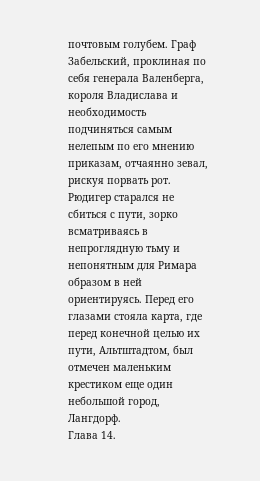почтовым голубем. Граф Забельский, проклиная по себя генерала Валенберга, короля Владислава и необходимость подчиняться самым нелепым по его мнению приказам, отчаянно зевал, рискуя порвать рот. Рюдигер старался не сбиться с пути, зорко всматриваясь в непроглядную тьму и непонятным для Римара образом в ней ориентируясь. Перед его глазами стояла карта, где перед конечной целью их пути, Альтштадтом, был отмечен маленьким крестиком еще один небольшой город, Лангдорф.
Глава 14.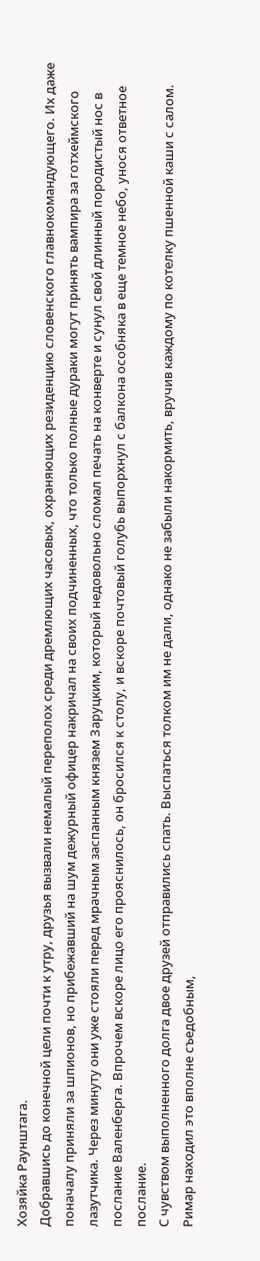Хозяйка Раунштага.
Добравшись до конечной цели почти к утру, друзья вызвали немалый переполох среди дремлющих часовых, охраняющих резиденцию словенского главнокомандующего. Их даже поначалу приняли за шпионов, но прибежавший на шум дежурный офицер накричал на своих подчиненных, что только полные дураки могут принять вампира за готхеймского лазутчика. Через минуту они уже стояли перед мрачным заспанным князем Заруцким, который недовольно сломал печать на конверте и сунул свой длинный породистый нос в послание Валенберга. Впрочем вскоре лицо его прояснилось, он бросился к столу, и вскоре почтовый голубь выпорхнул с балкона особняка в еще темное небо, унося ответное послание.
С чувством выполненного долга двое друзей отправились спать. Выспаться толком им не дали, однако не забыли накормить, вручив каждому по котелку пшенной каши с салом. Римар находил это вполне съедобным,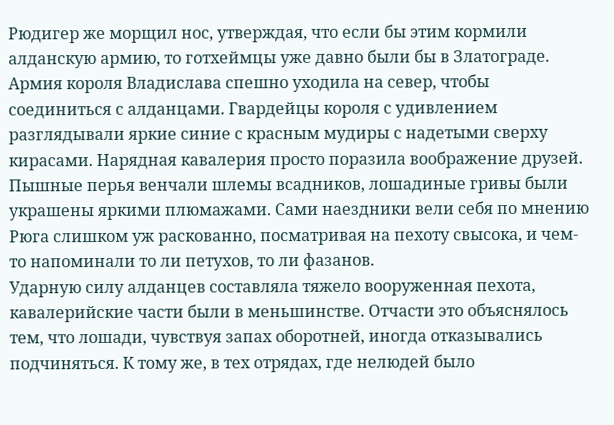Рюдигер же морщил нос, утверждая, что если бы этим кормили алданскую армию, то готхеймцы уже давно были бы в Златограде.
Армия короля Владислава спешно уходила на север, чтобы соединиться с алданцами. Гвардейцы короля с удивлением разглядывали яркие синие с красным мудиры с надетыми сверху кирасами. Нарядная кавалерия просто поразила воображение друзей. Пышные перья венчали шлемы всадников, лошадиные гривы были украшены яркими плюмажами. Сами наездники вели себя по мнению Рюга слишком уж раскованно, посматривая на пехоту свысока, и чем-то напоминали то ли петухов, то ли фазанов.
Ударную силу алданцев составляла тяжело вооруженная пехота, кавалерийские части были в меньшинстве. Отчасти это объяснялось тем, что лошади, чувствуя запах оборотней, иногда отказывались подчиняться. К тому же, в тех отрядах, где нелюдей было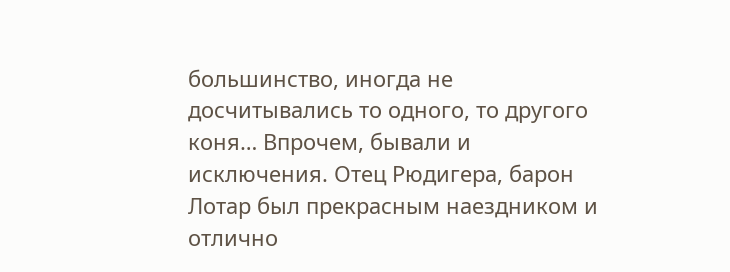большинство, иногда не досчитывались то одного, то другого коня… Впрочем, бывали и исключения. Отец Рюдигера, барон Лотар был прекрасным наездником и отлично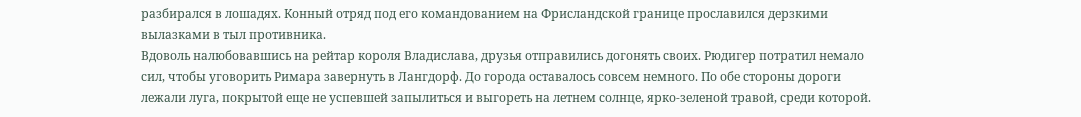разбирался в лошадях. Конный отряд под его командованием на Фрисландской границе прославился дерзкими вылазками в тыл противника.
Вдоволь налюбовавшись на рейтар короля Владислава, друзья отправились догонять своих. Рюдигер потратил немало сил, чтобы уговорить Римара завернуть в Лангдорф. До города оставалось совсем немного. По обе стороны дороги лежали луга, покрытой еще не успевшей запылиться и выгореть на летнем солнце, ярко-зеленой травой, среди которой.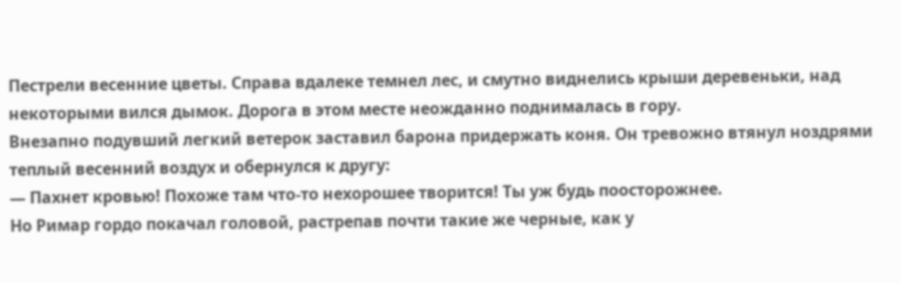Пестрели весенние цветы. Справа вдалеке темнел лес, и смутно виднелись крыши деревеньки, над некоторыми вился дымок. Дорога в этом месте неожданно поднималась в гору.
Внезапно подувший легкий ветерок заставил барона придержать коня. Он тревожно втянул ноздрями теплый весенний воздух и обернулся к другу:
— Пахнет кровью! Похоже там что-то нехорошее творится! Ты уж будь поосторожнее.
Но Римар гордо покачал головой, растрепав почти такие же черные, как у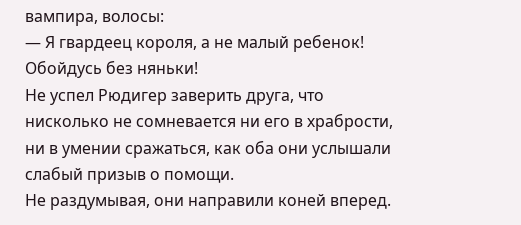вампира, волосы:
— Я гвардеец короля, а не малый ребенок! Обойдусь без няньки!
Не успел Рюдигер заверить друга, что нисколько не сомневается ни его в храбрости, ни в умении сражаться, как оба они услышали слабый призыв о помощи.
Не раздумывая, они направили коней вперед.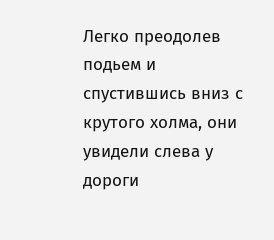Легко преодолев подьем и спустившись вниз с крутого холма, они увидели слева у дороги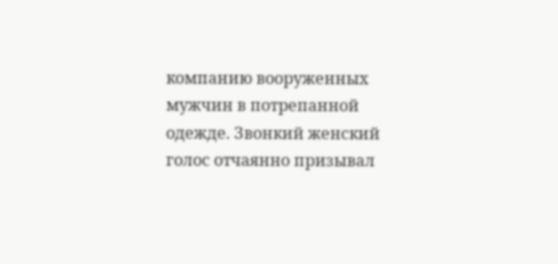компанию вооруженных мужчин в потрепанной одежде. Звонкий женский голос отчаянно призывал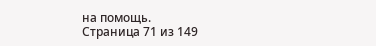на помощь.
Страница 71 из 149